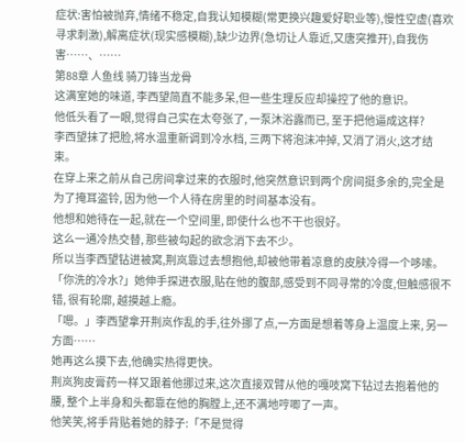症状:害怕被抛弃,情绪不稳定,自我认知模糊(常更换兴趣爱好职业等),慢性空虚(喜欢寻求刺激),解离症状(现实感模糊),缺少边界(急切让人靠近,又唐突推开),自我伤害……、……
第88章 人鱼线 骑刀锋当龙骨
这满室她的味道, 李西望简直不能多呆,但一些生理反应却操控了他的意识。
他低头看了一眼,觉得自己实在太夸张了, 一泵沐浴露而已, 至于把他逼成这样?
李西望抹了把脸,将水温重新调到冷水档, 三两下将泡沫冲掉, 又消了消火,这才结束。
在穿上来之前从自己房间拿过来的衣服时,他突然意识到两个房间挺多余的,完全是为了掩耳盗铃, 因为他一个人待在房里的时间基本没有。
他想和她待在一起,就在一个空间里, 即使什么也不干也很好。
这么一通冷热交替, 那些被勾起的欲念消下去不少。
所以当李西望钻进被窝,荆岚靠过去想抱他,却被他带着凉意的皮肤冷得一个哆嗦。
「你洗的冷水?」她伸手探进衣服,贴在他的腹部,感受到不同寻常的冷度,但触感很不错, 很有轮廓, 越摸越上瘾。
「嗯。」李西望拿开荆岚作乱的手,往外挪了点,一方面是想着等身上温度上来, 另一方面……
她再这么摸下去,他确实热得更快。
荆岚狗皮膏药一样又跟着他挪过来,这次直接双臂从他的嘎吱窝下钻过去抱着他的腰, 整个上半身和头都靠在他的胸膛上,还不满地哼唧了一声。
他笑笑,将手背贴着她的脖子:「不是觉得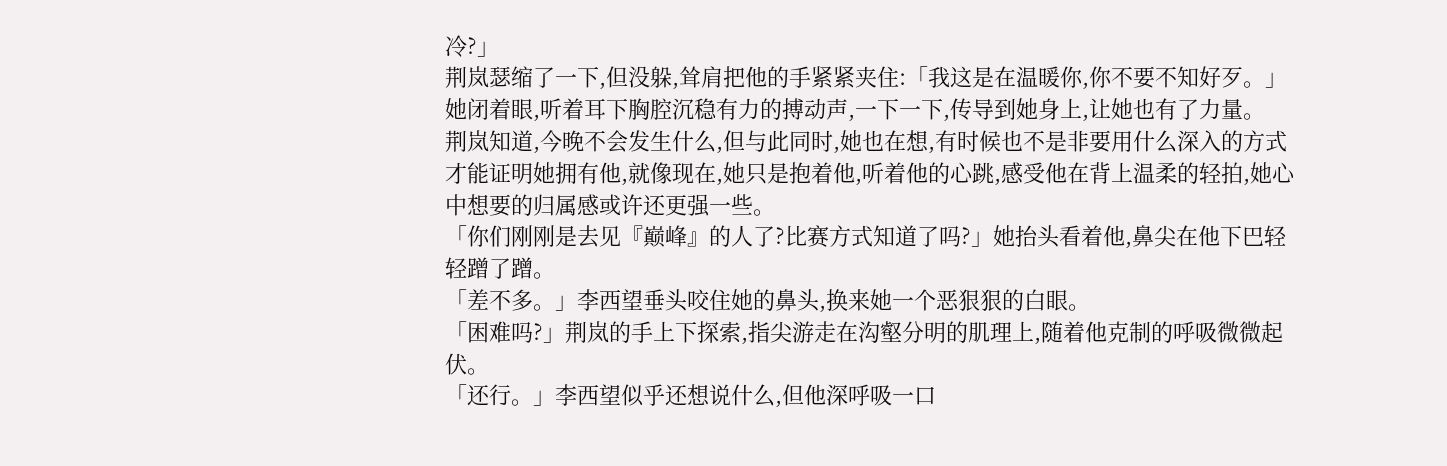冷?」
荆岚瑟缩了一下,但没躲,耸肩把他的手紧紧夹住:「我这是在温暖你,你不要不知好歹。」
她闭着眼,听着耳下胸腔沉稳有力的搏动声,一下一下,传导到她身上,让她也有了力量。
荆岚知道,今晚不会发生什么,但与此同时,她也在想,有时候也不是非要用什么深入的方式才能证明她拥有他,就像现在,她只是抱着他,听着他的心跳,感受他在背上温柔的轻拍,她心中想要的归属感或许还更强一些。
「你们刚刚是去见『巅峰』的人了?比赛方式知道了吗?」她抬头看着他,鼻尖在他下巴轻轻蹭了蹭。
「差不多。」李西望垂头咬住她的鼻头,换来她一个恶狠狠的白眼。
「困难吗?」荆岚的手上下探索,指尖游走在沟壑分明的肌理上,随着他克制的呼吸微微起伏。
「还行。」李西望似乎还想说什么,但他深呼吸一口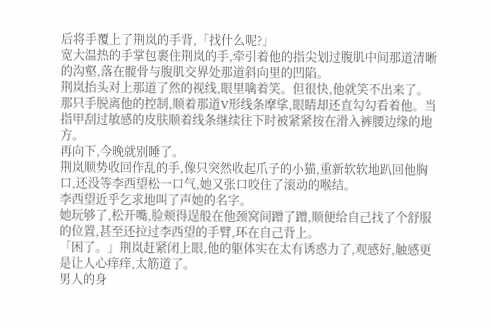后将手覆上了荆岚的手背,「找什么呢?」
宽大温热的手掌包裹住荆岚的手,牵引着他的指尖划过腹肌中间那道清晰的沟壑,落在髋骨与腹肌交界处那道斜向里的凹陷。
荆岚抬头对上那道了然的视线,眼里噙着笑。但很快,他就笑不出来了。
那只手脱离他的控制,顺着那道V形线条摩挲,眼睛却还直勾勾看着他。当指甲刮过敏感的皮肤顺着线条继续往下时被紧紧按在滑入裤腰边缘的地方。
再向下,今晚就别睡了。
荆岚顺势收回作乱的手,像只突然收起爪子的小猫,重新软软地趴回他胸口,还没等李西望松一口气,她又张口咬住了滚动的喉结。
李西望近乎乞求地叫了声她的名字。
她玩够了,松开嘴,脸颊得逞般在他颈窝间蹭了蹭,顺便给自己找了个舒服的位置,甚至还拉过李西望的手臂,环在自己背上。
「困了。」荆岚赶紧闭上眼,他的躯体实在太有诱惑力了,观感好,触感更是让人心痒痒,太筋道了。
男人的身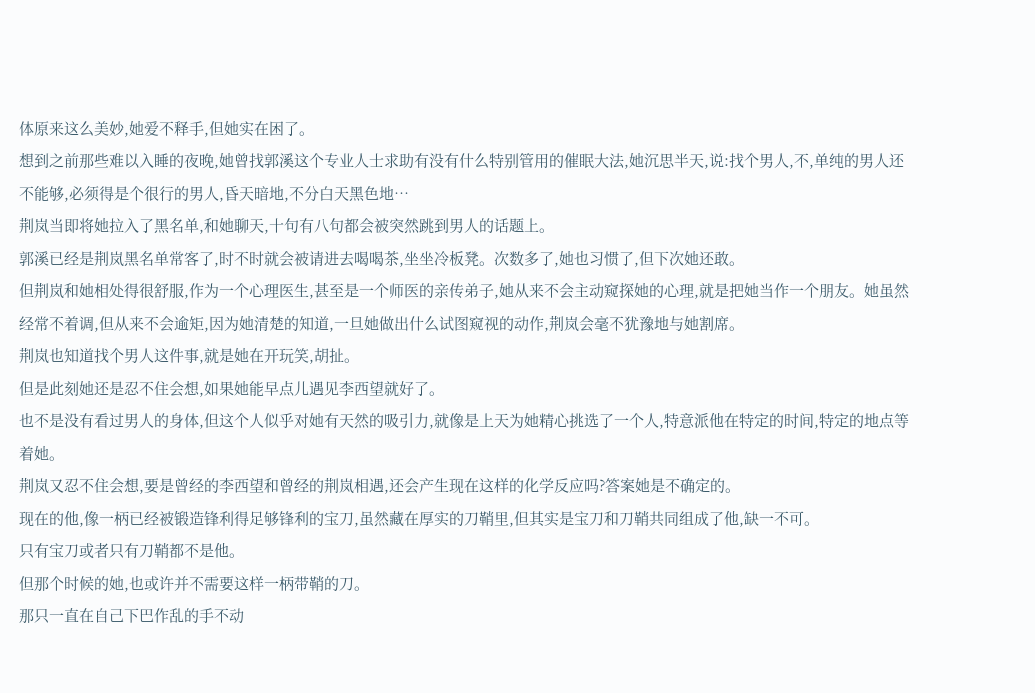体原来这么美妙,她爱不释手,但她实在困了。
想到之前那些难以入睡的夜晚,她曾找郭溪这个专业人士求助有没有什么特别管用的催眠大法,她沉思半天,说:找个男人,不,单纯的男人还不能够,必须得是个很行的男人,昏天暗地,不分白天黑色地…
荆岚当即将她拉入了黑名单,和她聊天,十句有八句都会被突然跳到男人的话题上。
郭溪已经是荆岚黑名单常客了,时不时就会被请进去喝喝茶,坐坐冷板凳。次数多了,她也习惯了,但下次她还敢。
但荆岚和她相处得很舒服,作为一个心理医生,甚至是一个师医的亲传弟子,她从来不会主动窥探她的心理,就是把她当作一个朋友。她虽然经常不着调,但从来不会逾矩,因为她清楚的知道,一旦她做出什么试图窥视的动作,荆岚会毫不犹豫地与她割席。
荆岚也知道找个男人这件事,就是她在开玩笑,胡扯。
但是此刻她还是忍不住会想,如果她能早点儿遇见李西望就好了。
也不是没有看过男人的身体,但这个人似乎对她有天然的吸引力,就像是上天为她精心挑选了一个人,特意派他在特定的时间,特定的地点等着她。
荆岚又忍不住会想,要是曾经的李西望和曾经的荆岚相遇,还会产生现在这样的化学反应吗?答案她是不确定的。
现在的他,像一柄已经被锻造锋利得足够锋利的宝刀,虽然藏在厚实的刀鞘里,但其实是宝刀和刀鞘共同组成了他,缺一不可。
只有宝刀或者只有刀鞘都不是他。
但那个时候的她,也或许并不需要这样一柄带鞘的刀。
那只一直在自己下巴作乱的手不动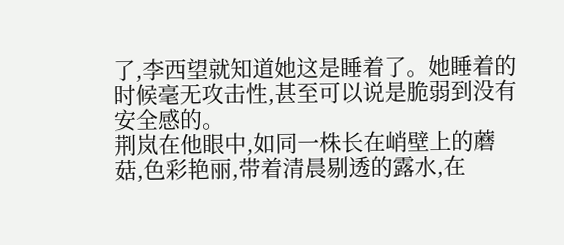了,李西望就知道她这是睡着了。她睡着的时候毫无攻击性,甚至可以说是脆弱到没有安全感的。
荆岚在他眼中,如同一株长在峭壁上的蘑菇,色彩艳丽,带着清晨剔透的露水,在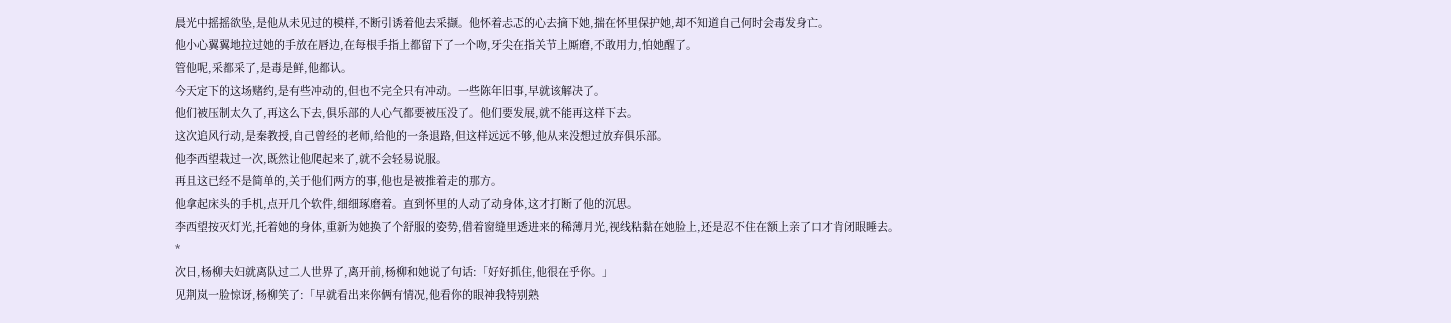晨光中摇摇欲坠,是他从未见过的模样,不断引诱着他去采撷。他怀着忐忑的心去摘下她,揣在怀里保护她,却不知道自己何时会毒发身亡。
他小心翼翼地拉过她的手放在唇边,在每根手指上都留下了一个吻,牙尖在指关节上厮磨,不敢用力,怕她醒了。
管他呢,采都采了,是毒是鲜,他都认。
今天定下的这场赌约,是有些冲动的,但也不完全只有冲动。一些陈年旧事,早就该解决了。
他们被压制太久了,再这么下去,俱乐部的人心气都要被压没了。他们要发展,就不能再这样下去。
这次追风行动,是秦教授,自己曾经的老师,给他的一条退路,但这样远远不够,他从来没想过放弃俱乐部。
他李西望栽过一次,既然让他爬起来了,就不会轻易说服。
再且这已经不是简单的,关于他们两方的事,他也是被推着走的那方。
他拿起床头的手机,点开几个软件,细细琢磨着。直到怀里的人动了动身体,这才打断了他的沉思。
李西望按灭灯光,托着她的身体,重新为她换了个舒服的姿势,借着窗缝里透进来的稀薄月光,视线粘黏在她脸上,还是忍不住在额上亲了口才肯闭眼睡去。
*
次日,杨柳夫妇就离队过二人世界了,离开前,杨柳和她说了句话:「好好抓住,他很在乎你。」
见荆岚一脸惊讶,杨柳笑了:「早就看出来你俩有情况,他看你的眼神我特别熟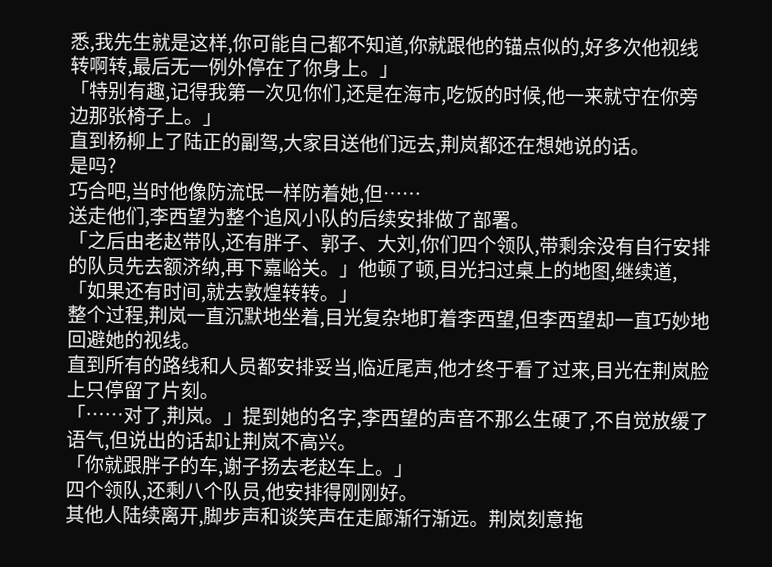悉,我先生就是这样,你可能自己都不知道,你就跟他的锚点似的,好多次他视线转啊转,最后无一例外停在了你身上。」
「特别有趣,记得我第一次见你们,还是在海市,吃饭的时候,他一来就守在你旁边那张椅子上。」
直到杨柳上了陆正的副驾,大家目送他们远去,荆岚都还在想她说的话。
是吗?
巧合吧,当时他像防流氓一样防着她,但……
送走他们,李西望为整个追风小队的后续安排做了部署。
「之后由老赵带队,还有胖子、郭子、大刘,你们四个领队,带剩余没有自行安排的队员先去额济纳,再下嘉峪关。」他顿了顿,目光扫过桌上的地图,继续道,「如果还有时间,就去敦煌转转。」
整个过程,荆岚一直沉默地坐着,目光复杂地盯着李西望,但李西望却一直巧妙地回避她的视线。
直到所有的路线和人员都安排妥当,临近尾声,他才终于看了过来,目光在荆岚脸上只停留了片刻。
「……对了,荆岚。」提到她的名字,李西望的声音不那么生硬了,不自觉放缓了语气,但说出的话却让荆岚不高兴。
「你就跟胖子的车,谢子扬去老赵车上。」
四个领队,还剩八个队员,他安排得刚刚好。
其他人陆续离开,脚步声和谈笑声在走廊渐行渐远。荆岚刻意拖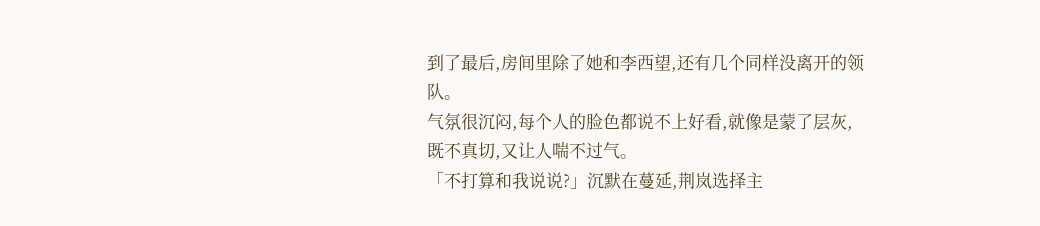到了最后,房间里除了她和李西望,还有几个同样没离开的领队。
气氛很沉闷,每个人的脸色都说不上好看,就像是蒙了层灰,既不真切,又让人喘不过气。
「不打算和我说说?」沉默在蔓延,荆岚选择主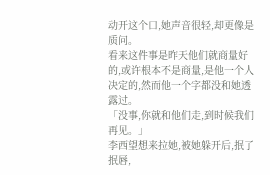动开这个口,她声音很轻,却更像是质问。
看来这件事是昨天他们就商量好的,或许根本不是商量,是他一个人决定的,然而他一个字都没和她透露过。
「没事,你就和他们走,到时候我们再见。」
李西望想来拉她,被她躲开后,抿了抿唇,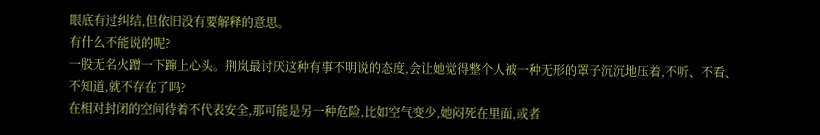眼底有过纠结,但依旧没有要解释的意思。
有什么不能说的呢?
一股无名火蹭一下蹿上心头。荆岚最讨厌这种有事不明说的态度,会让她觉得整个人被一种无形的罩子沉沉地压着,不听、不看、不知道,就不存在了吗?
在相对封闭的空间待着不代表安全,那可能是另一种危险,比如空气变少,她闷死在里面,或者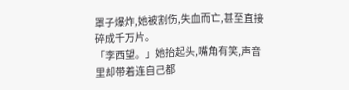罩子爆炸,她被割伤,失血而亡,甚至直接碎成千万片。
「李西望。」她抬起头,嘴角有笑,声音里却带着连自己都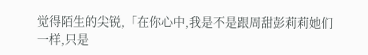觉得陌生的尖锐,「在你心中,我是不是跟周甜彭莉莉她们一样,只是